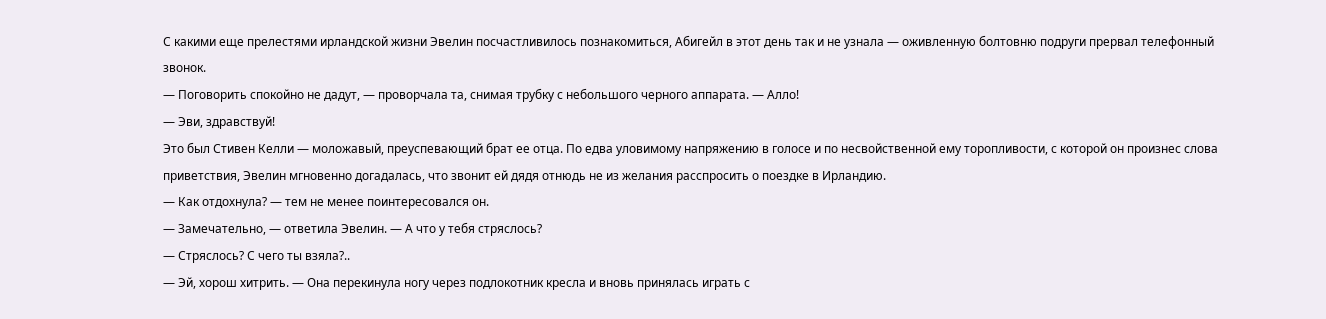С какими еще прелестями ирландской жизни Эвелин посчастливилось познакомиться, Абигейл в этот день так и не узнала — оживленную болтовню подруги прервал телефонный звонок.
— Поговорить спокойно не дадут, — проворчала та, снимая трубку с небольшого черного аппарата. — Алло!
— Эви, здравствуй!
Это был Стивен Келли — моложавый, преуспевающий брат ее отца. По едва уловимому напряжению в голосе и по несвойственной ему торопливости, с которой он произнес слова приветствия, Эвелин мгновенно догадалась, что звонит ей дядя отнюдь не из желания расспросить о поездке в Ирландию.
— Как отдохнула? — тем не менее поинтересовался он.
— Замечательно, — ответила Эвелин. — А что у тебя стряслось?
— Стряслось? С чего ты взяла?..
— Эй, хорош хитрить. — Она перекинула ногу через подлокотник кресла и вновь принялась играть с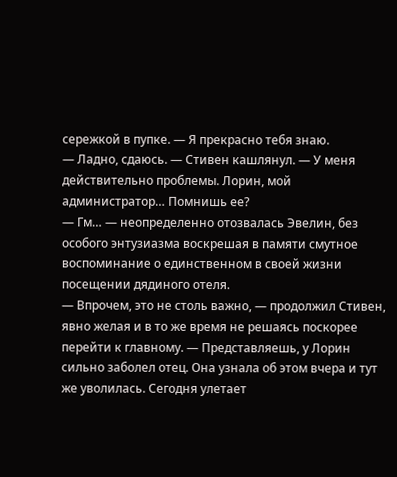сережкой в пупке. — Я прекрасно тебя знаю.
— Ладно, сдаюсь. — Стивен кашлянул. — У меня действительно проблемы. Лорин, мой администратор… Помнишь ее?
— Гм… — неопределенно отозвалась Эвелин, без особого энтузиазма воскрешая в памяти смутное воспоминание о единственном в своей жизни посещении дядиного отеля.
— Впрочем, это не столь важно, — продолжил Стивен, явно желая и в то же время не решаясь поскорее перейти к главному. — Представляешь, у Лорин сильно заболел отец. Она узнала об этом вчера и тут же уволилась. Сегодня улетает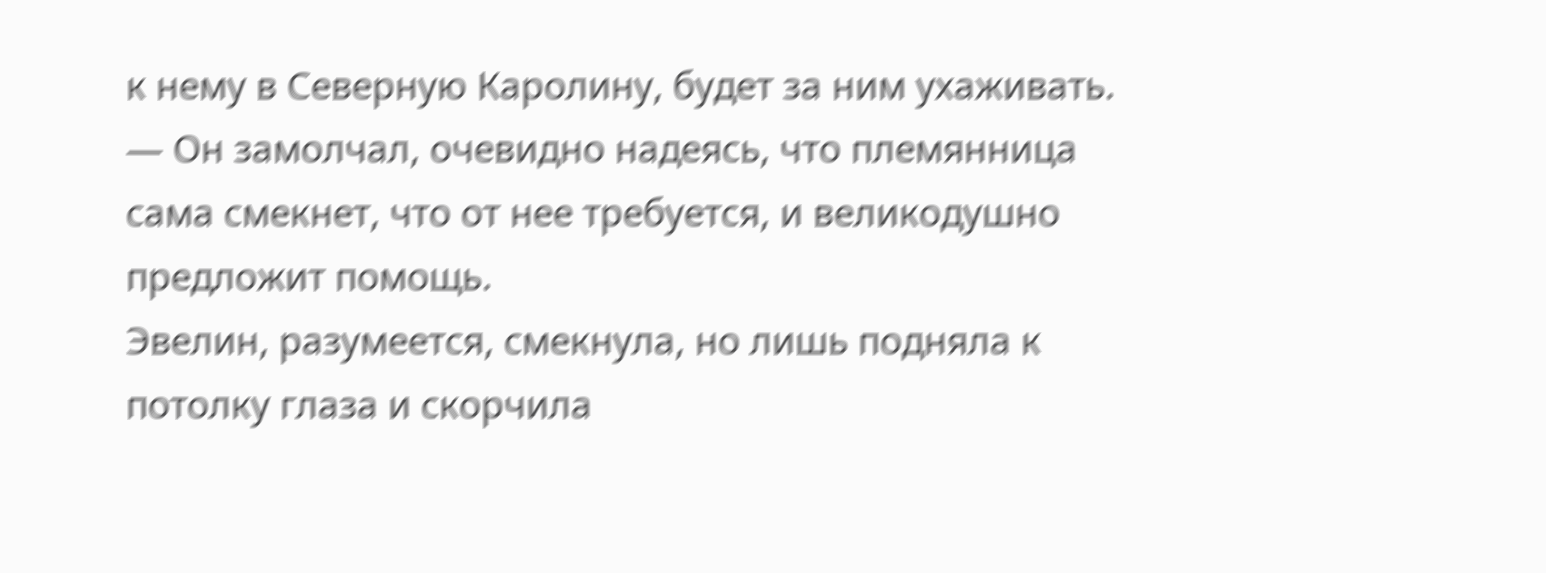к нему в Северную Каролину, будет за ним ухаживать. — Он замолчал, очевидно надеясь, что племянница сама смекнет, что от нее требуется, и великодушно предложит помощь.
Эвелин, разумеется, смекнула, но лишь подняла к потолку глаза и скорчила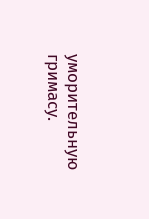уморительную гримасу.